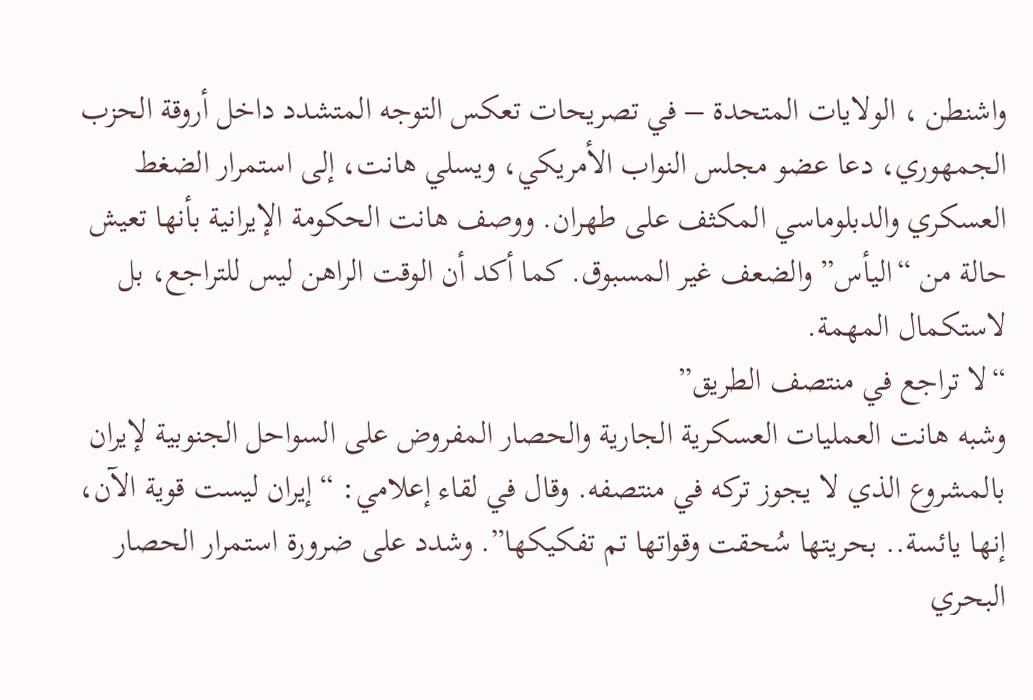واشنطن ، الولايات المتحدة – في تصريحات تعكس التوجه المتشدد داخل أروقة الحزب الجمهوري، دعا عضو مجلس النواب الأمريكي، ويسلي هانت، إلى استمرار الضغط العسكري والدبلوماسي المكثف على طهران. ووصف هانت الحكومة الإيرانية بأنها تعيش حالة من “اليأس” والضعف غير المسبوق. كما أكد أن الوقت الراهن ليس للتراجع، بل لاستكمال المهمة.
“لا تراجع في منتصف الطريق”
وشبه هانت العمليات العسكرية الجارية والحصار المفروض على السواحل الجنوبية لإيران بالمشروع الذي لا يجوز تركه في منتصفه. وقال في لقاء إعلامي: “إيران ليست قوية الآن، إنها يائسة.. بحريتها سُحقت وقواتها تم تفكيكها”. وشدد على ضرورة استمرار الحصار البحري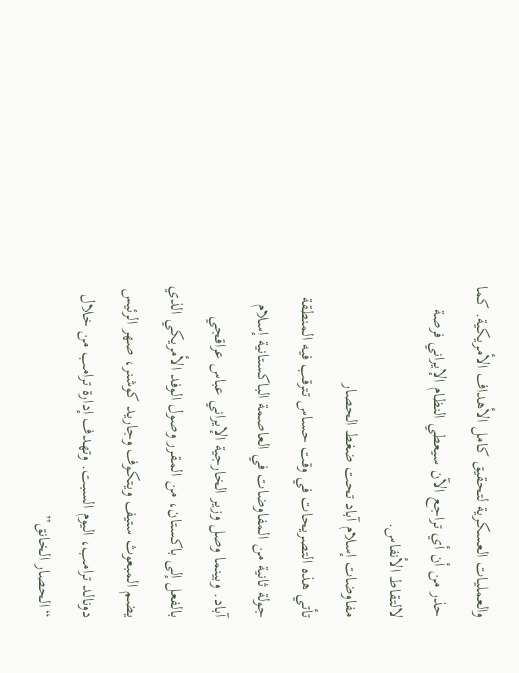والعمليات العسكرية لتحقيق كامل الأهداف الأمريكية. كما حذر من أن أي تراجع الآن سيعطي النظام الإيراني فرصة لالتقاط الأنفاس.
مفاوضات إسلام آباد تحت ضغط الحصار
تأتي هذه التصريحات في وقت حساس تترقب فيه المنطقة جولة ثانية من المفاوضات في العاصمة الباكستانية إسلام آباد. وبينما وصل وزير الخارجية الإيراني عباس عراقجي بالفعل إلى باكستان، من المقرر وصول الوفد الأمريكي الذي يضم المبعوث ستيف ويتكوف وجاريد كوشنر، صهر الرئيس دونالد ترامب، اليوم السبت. وتهدف إدارة ترامب من خلال “الحصار الخانق”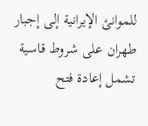للموانئ الإيرانية إلى إجبار طهران على شروط قاسية تشمل إعادة فتح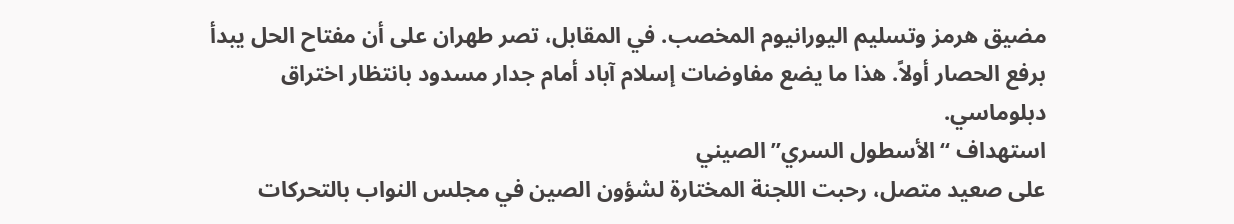مضيق هرمز وتسليم اليورانيوم المخصب. في المقابل، تصر طهران على أن مفتاح الحل يبدأ برفع الحصار أولاً. هذا ما يضع مفاوضات إسلام آباد أمام جدار مسدود بانتظار اختراق دبلوماسي.
استهداف “الأسطول السري” الصيني
على صعيد متصل، رحبت اللجنة المختارة لشؤون الصين في مجلس النواب بالتحركات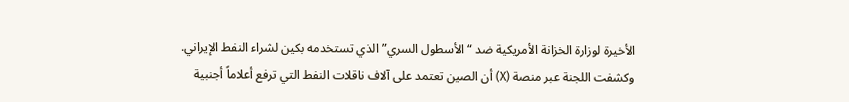الأخيرة لوزارة الخزانة الأمريكية ضد “الأسطول السري” الذي تستخدمه بكين لشراء النفط الإيراني.
وكشفت اللجنة عبر منصة (X) أن الصين تعتمد على آلاف ناقلات النفط التي ترفع أعلاماً أجنبية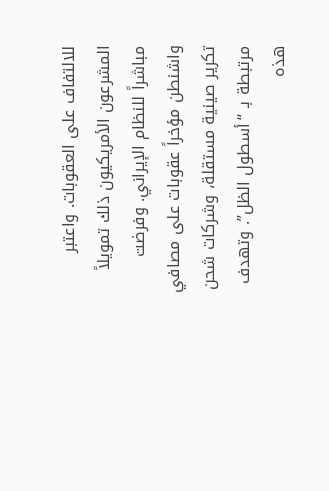للالتفاف على العقوبات. واعتبر المشرعون الأمريكيون ذلك تمويلاً مباشراً للنظام الإيراني. وفرضت واشنطن مؤخراً عقوبات على مصافي تكرير صينية مستقلة، وشركات شحن مرتبطة بـ “أسطول الظل”. وتهدف هذه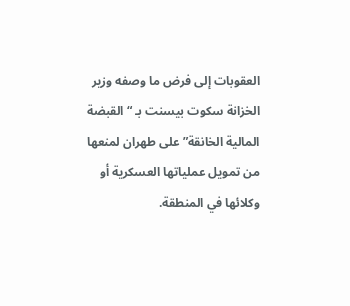العقوبات إلى فرض ما وصفه وزير الخزانة سكوت بيسنت بـ “القبضة المالية الخانقة” على طهران لمنعها من تمويل عملياتها العسكرية أو وكلائها في المنطقة.